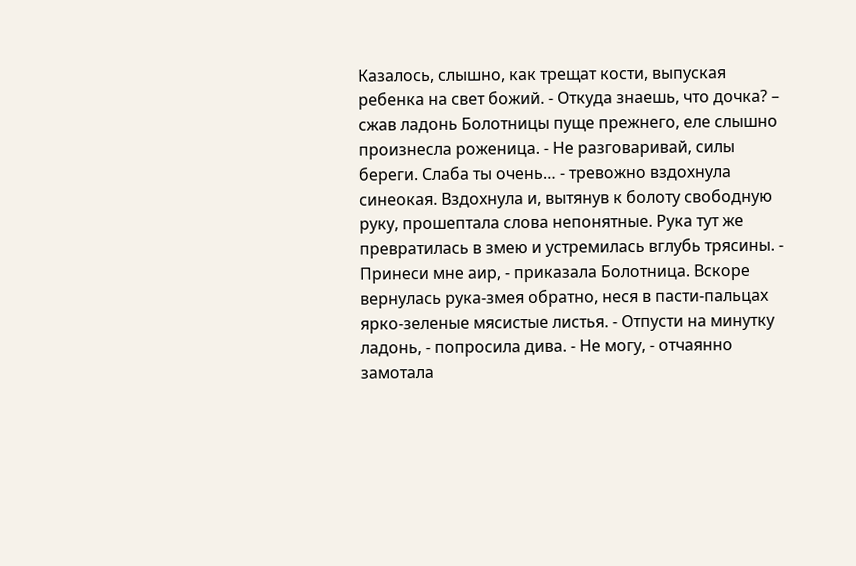Казалось, слышно, как трещат кости, выпуская ребенка на свет божий. - Откуда знаешь, что дочка? – сжав ладонь Болотницы пуще прежнего, еле слышно произнесла роженица. - Не разговаривай, силы береги. Слаба ты очень… - тревожно вздохнула синеокая. Вздохнула и, вытянув к болоту свободную руку, прошептала слова непонятные. Рука тут же превратилась в змею и устремилась вглубь трясины. - Принеси мне аир, - приказала Болотница. Вскоре вернулась рука-змея обратно, неся в пасти-пальцах ярко-зеленые мясистые листья. - Отпусти на минутку ладонь, - попросила дива. - Не могу, - отчаянно замотала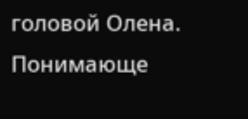головой Олена. Понимающе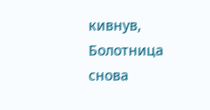кивнув, Болотница снова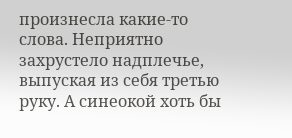произнесла какие-то слова. Неприятно захрустело надплечье, выпуская из себя третью руку. А синеокой хоть бы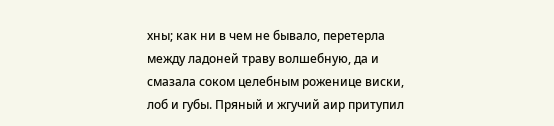хны; как ни в чем не бывало, перетерла между ладоней траву волшебную, да и смазала соком целебным роженице виски, лоб и губы. Пряный и жгучий аир притупил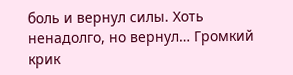боль и вернул силы. Хоть ненадолго, но вернул… Громкий крик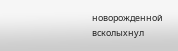новорожденной всколыхнул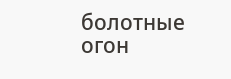болотные огон